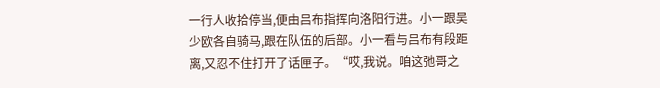一行人收拾停当,便由吕布指挥向洛阳行进。小一跟吴少欧各自骑马,跟在队伍的后部。小一看与吕布有段距离,又忍不住打开了话匣子。“哎,我说。咱这弛哥之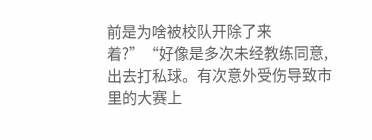前是为啥被校队开除了来着?”“好像是多次未经教练同意,出去打私球。有次意外受伤导致市里的大赛上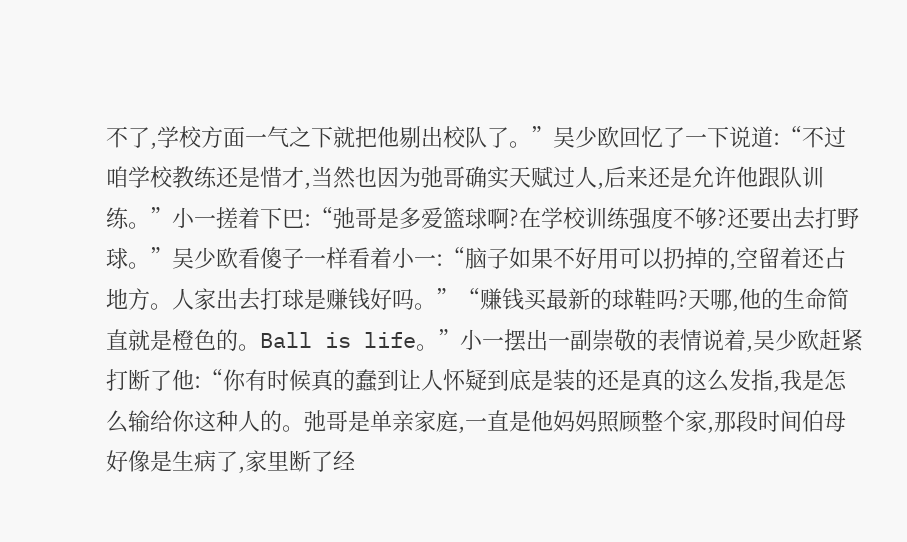不了,学校方面一气之下就把他剔出校队了。”吴少欧回忆了一下说道:“不过咱学校教练还是惜才,当然也因为弛哥确实天赋过人,后来还是允许他跟队训练。”小一搓着下巴:“弛哥是多爱篮球啊?在学校训练强度不够?还要出去打野球。”吴少欧看傻子一样看着小一:“脑子如果不好用可以扔掉的,空留着还占地方。人家出去打球是赚钱好吗。”“赚钱买最新的球鞋吗?天哪,他的生命简直就是橙色的。Ball is life。”小一摆出一副崇敬的表情说着,吴少欧赶紧打断了他:“你有时候真的蠢到让人怀疑到底是装的还是真的这么发指,我是怎么输给你这种人的。弛哥是单亲家庭,一直是他妈妈照顾整个家,那段时间伯母好像是生病了,家里断了经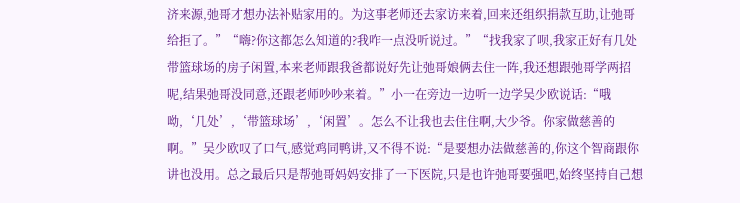济来源,弛哥才想办法补贴家用的。为这事老师还去家访来着,回来还组织捐款互助,让弛哥给拒了。”“嗨?你这都怎么知道的?我咋一点没听说过。”“找我家了呗,我家正好有几处带篮球场的房子闲置,本来老师跟我爸都说好先让弛哥娘俩去住一阵,我还想跟弛哥学两招呢,结果弛哥没同意,还跟老师吵吵来着。”小一在旁边一边听一边学吴少欧说话:“哦呦,‘几处’,‘带篮球场’,‘闲置’。怎么不让我也去住住啊,大少爷。你家做慈善的啊。”吴少欧叹了口气,感觉鸡同鸭讲,又不得不说:“是要想办法做慈善的,你这个智商跟你讲也没用。总之最后只是帮弛哥妈妈安排了一下医院,只是也许弛哥要强吧,始终坚持自己想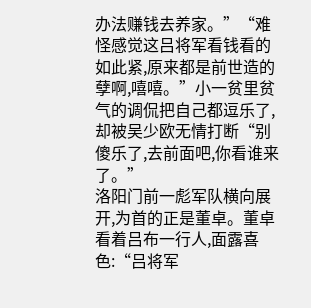办法赚钱去养家。”“难怪感觉这吕将军看钱看的如此紧,原来都是前世造的孽啊,嘻嘻。”小一贫里贫气的调侃把自己都逗乐了,却被吴少欧无情打断“别傻乐了,去前面吧,你看谁来了。”
洛阳门前一彪军队横向展开,为首的正是董卓。董卓看着吕布一行人,面露喜色:“吕将军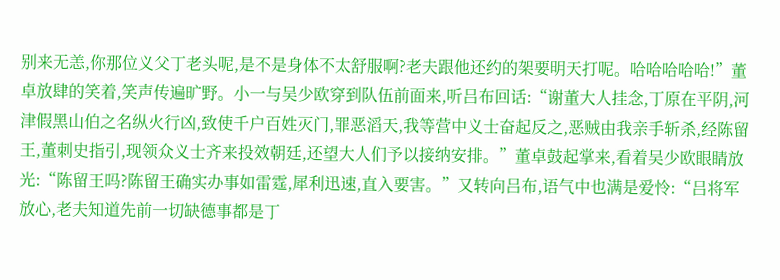别来无恙,你那位义父丁老头呢,是不是身体不太舒服啊?老夫跟他还约的架要明天打呢。哈哈哈哈哈!”董卓放肆的笑着,笑声传遍旷野。小一与吴少欧穿到队伍前面来,听吕布回话:“谢董大人挂念,丁原在平阴,河津假黑山伯之名纵火行凶,致使千户百姓灭门,罪恶滔天,我等营中义士奋起反之,恶贼由我亲手斩杀,经陈留王,董刺史指引,现领众义士齐来投效朝廷,还望大人们予以接纳安排。”董卓鼓起掌来,看着吴少欧眼睛放光:“陈留王吗?陈留王确实办事如雷霆,犀利迅速,直入要害。”又转向吕布,语气中也满是爱怜:“吕将军放心,老夫知道先前一切缺德事都是丁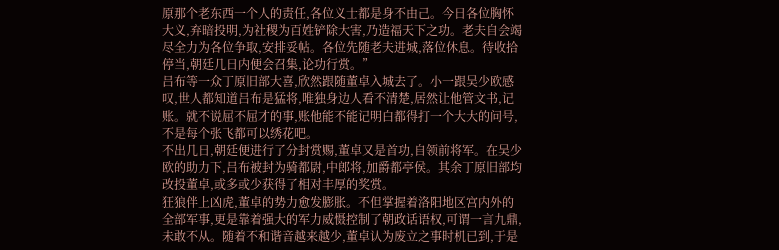原那个老东西一个人的责任,各位义士都是身不由己。今日各位胸怀大义,弃暗投明,为社稷为百姓铲除大害,乃造福天下之功。老夫自会竭尽全力为各位争取,安排妥帖。各位先随老夫进城,落位休息。待收拾停当,朝廷几日内便会召集,论功行赏。”
吕布等一众丁原旧部大喜,欣然跟随董卓入城去了。小一跟吴少欧感叹,世人都知道吕布是猛将,唯独身边人看不清楚,居然让他管文书,记账。就不说屈不屈才的事,账他能不能记明白都得打一个大大的问号,不是每个张飞都可以绣花吧。
不出几日,朝廷便进行了分封赏赐,董卓又是首功,自领前将军。在吴少欧的助力下,吕布被封为骑都尉,中郎将,加爵都亭侯。其余丁原旧部均改投董卓,或多或少获得了相对丰厚的奖赏。
狂狼伴上凶虎,董卓的势力愈发膨胀。不但掌握着洛阳地区宫内外的全部军事,更是靠着强大的军力威慑控制了朝政话语权,可谓一言九鼎,未敢不从。随着不和谐音越来越少,董卓认为废立之事时机已到,于是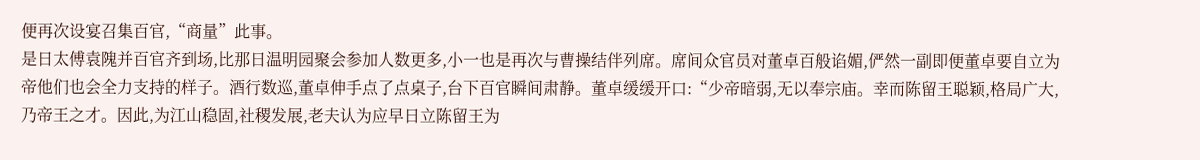便再次设宴召集百官,“商量”此事。
是日太傅袁隗并百官齐到场,比那日温明园聚会参加人数更多,小一也是再次与曹操结伴列席。席间众官员对董卓百般谄媚,俨然一副即便董卓要自立为帝他们也会全力支持的样子。酒行数巡,董卓伸手点了点桌子,台下百官瞬间肃静。董卓缓缓开口:“少帝暗弱,无以奉宗庙。幸而陈留王聪颖,格局广大,乃帝王之才。因此,为江山稳固,社稷发展,老夫认为应早日立陈留王为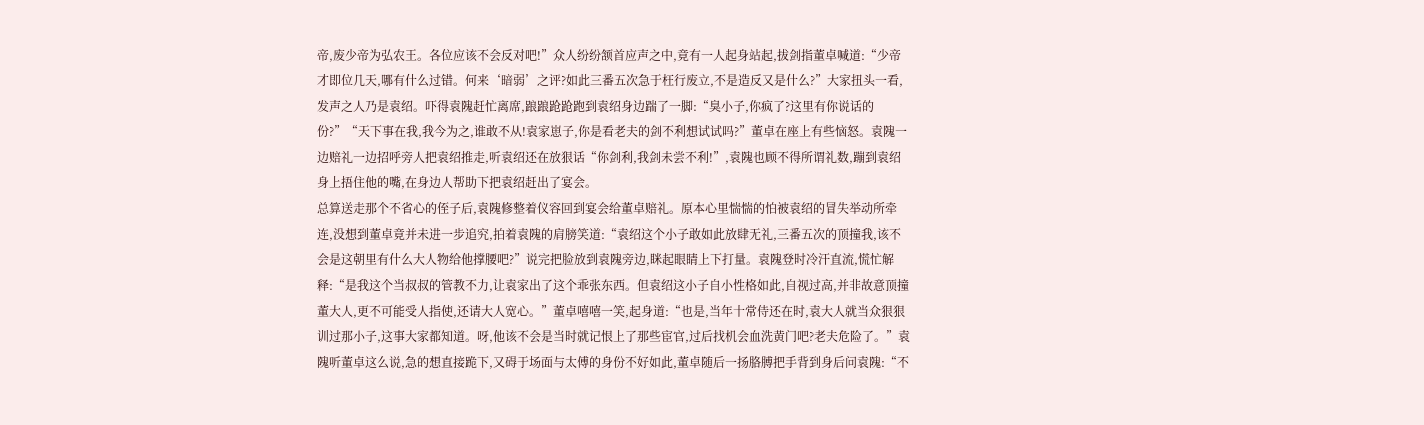帝,废少帝为弘农王。各位应该不会反对吧!”众人纷纷颔首应声之中,竟有一人起身站起,拔剑指董卓喊道:“少帝才即位几天,哪有什么过错。何来‘暗弱’之评?如此三番五次急于枉行废立,不是造反又是什么?”大家扭头一看,发声之人乃是袁绍。吓得袁隗赶忙离席,踉踉跄跄跑到袁绍身边踹了一脚:“臭小子,你疯了?这里有你说话的份?”“天下事在我,我今为之,谁敢不从!袁家崽子,你是看老夫的剑不利想试试吗?”董卓在座上有些恼怒。袁隗一边赔礼一边招呼旁人把袁绍推走,听袁绍还在放狠话“你剑利,我剑未尝不利!”,袁隗也顾不得所谓礼数,蹦到袁绍身上捂住他的嘴,在身边人帮助下把袁绍赶出了宴会。
总算送走那个不省心的侄子后,袁隗修整着仪容回到宴会给董卓赔礼。原本心里惴惴的怕被袁绍的冒失举动所牵连,没想到董卓竟并未进一步追究,拍着袁隗的肩膀笑道:“袁绍这个小子敢如此放肆无礼,三番五次的顶撞我,该不会是这朝里有什么大人物给他撑腰吧?”说完把脸放到袁隗旁边,眯起眼睛上下打量。袁隗登时冷汗直流,慌忙解释:“是我这个当叔叔的管教不力,让袁家出了这个乖张东西。但袁绍这小子自小性格如此,自视过高,并非故意顶撞董大人,更不可能受人指使,还请大人宽心。”董卓嘻嘻一笑,起身道:“也是,当年十常侍还在时,袁大人就当众狠狠训过那小子,这事大家都知道。呀,他该不会是当时就记恨上了那些宦官,过后找机会血洗黄门吧?老夫危险了。”袁隗听董卓这么说,急的想直接跪下,又碍于场面与太傅的身份不好如此,董卓随后一扬胳膊把手背到身后问袁隗:“不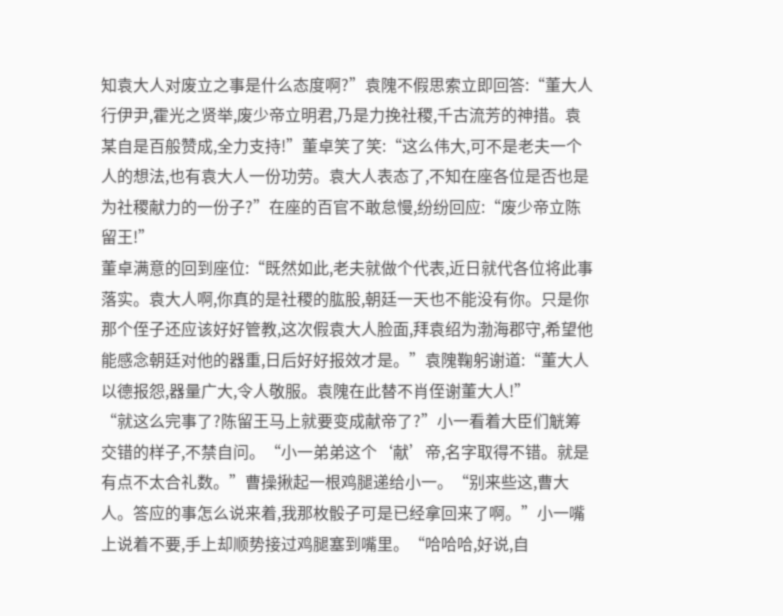知袁大人对废立之事是什么态度啊?”袁隗不假思索立即回答:“董大人行伊尹,霍光之贤举,废少帝立明君,乃是力挽社稷,千古流芳的神措。袁某自是百般赞成,全力支持!”董卓笑了笑:“这么伟大,可不是老夫一个人的想法,也有袁大人一份功劳。袁大人表态了,不知在座各位是否也是为社稷献力的一份子?”在座的百官不敢怠慢,纷纷回应:“废少帝立陈留王!”
董卓满意的回到座位:“既然如此,老夫就做个代表,近日就代各位将此事落实。袁大人啊,你真的是社稷的肱股,朝廷一天也不能没有你。只是你那个侄子还应该好好管教,这次假袁大人脸面,拜袁绍为渤海郡守,希望他能感念朝廷对他的器重,日后好好报效才是。”袁隗鞠躬谢道:“董大人以德报怨,器量广大,令人敬服。袁隗在此替不肖侄谢董大人!”
“就这么完事了?陈留王马上就要变成献帝了?”小一看着大臣们觥筹交错的样子,不禁自问。“小一弟弟这个‘献’帝,名字取得不错。就是有点不太合礼数。”曹操揪起一根鸡腿递给小一。“别来些这,曹大人。答应的事怎么说来着,我那枚骰子可是已经拿回来了啊。”小一嘴上说着不要,手上却顺势接过鸡腿塞到嘴里。“哈哈哈,好说,自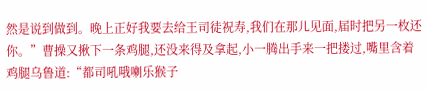然是说到做到。晚上正好我要去给王司徒祝寿,我们在那儿见面,届时把另一枚还你。”曹操又揪下一条鸡腿,还没来得及拿起,小一腾出手来一把搂过,嘴里含着鸡腿乌鲁道:“都司吼哦喇乐猴子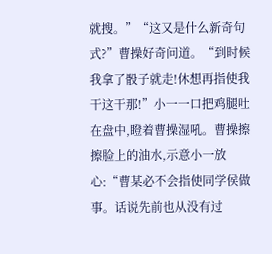就搜。”“这又是什么新奇句式?”曹操好奇问道。“到时候我拿了骰子就走!休想再指使我干这干那!”小一一口把鸡腿吐在盘中,瞪着曹操湿吼。曹操擦擦脸上的油水,示意小一放心:“曹某必不会指使同学侯做事。话说先前也从没有过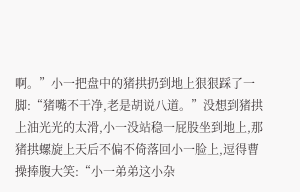啊。”小一把盘中的猪拱扔到地上狠狠踩了一脚:“猪嘴不干净,老是胡说八道。”没想到猪拱上油光光的太滑,小一没站稳一屁股坐到地上,那猪拱螺旋上天后不偏不倚落回小一脸上,逗得曹操捧腹大笑:“小一弟弟这小杂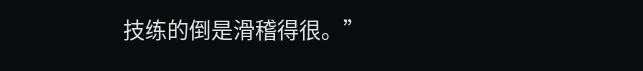技练的倒是滑稽得很。”